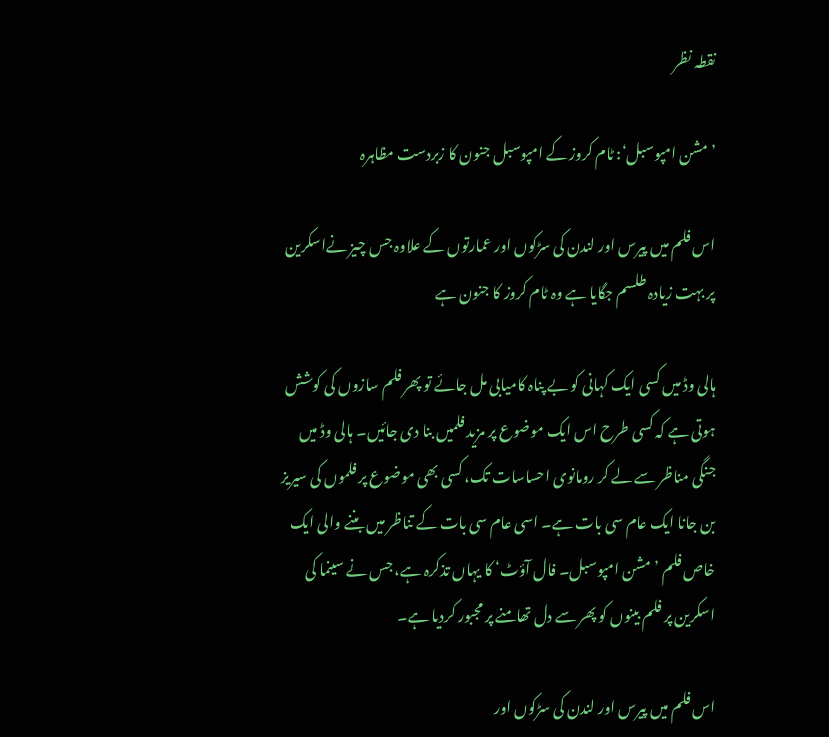نقطہ نظر

’مشن امپوسبل‘: ٹام کروز کے امپوسبل جنون کا زبردست مظاہرہ

اس فلم میں پیرس اور لندن کی سڑکوں اور عمارتوں کے علاوہ جس چیز نےاسکرین پر بہت زیادہ طلسم جگایا ہے وہ ٹام کروز کا جنون ہے

ہالی وڈ میں کسی ایک کہانی کو بے پناہ کامیابی مل جائے تو پھر فلم سازوں کی کوشش ہوتی ہے کہ کسی طرح اس ایک موضوع پر مزید فلمیں بنا دی جائیں۔ ہالی وڈ میں جنگی مناظر سے لے کر رومانوی احساسات تک، کسی بھی موضوع پر فلموں کی سیریز بن جانا ایک عام سی بات ہے۔ اسی عام سی بات کے تناظر میں بننے والی ایک خاص فلم ’مشن امپوسبل۔ فال آؤٹ‘ کا یہاں تذکرہ ہے، جس نے سینما کی اسکرین پر فلم بینوں کو پھر سے دل تھامنے پر مجبور کردیا ہے۔

اس فلم میں پیرس اور لندن کی سڑکوں اور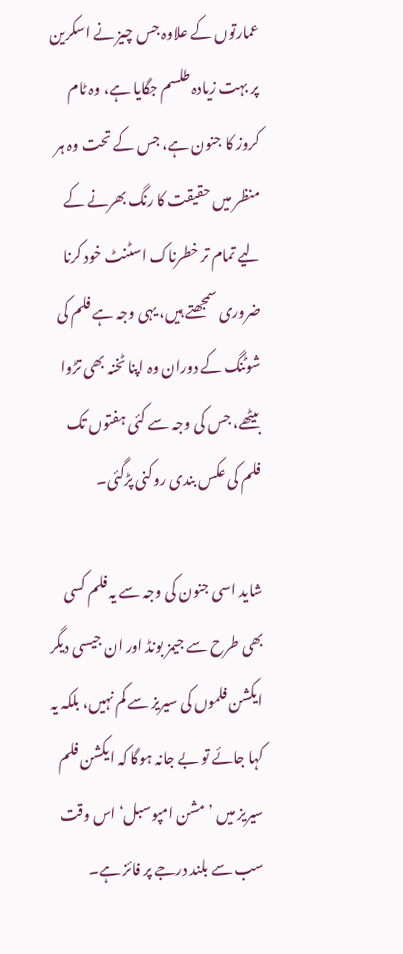عمارتوں کے علاوہ جس چیز نے اسکرین پر بہت زیادہ طلسم جگایا ہے، وہ ٹام کروز کا جنون ہے، جس کے تحت وہ ہر منظر میں حقیقت کا رنگ بھرنے کے لیے تمام تر خطرناک اسٹنٹ خود کرنا ضروری سمجھتے ہیں، یہی وجہ ہے فلم کی شوٹنگ کے دوران وہ اپنا ٹخنہ بھی تڑوا بیٹھے، جس کی وجہ سے کئی ہفتوں تک فلم کی عکس بندی روکنی پڑگئی۔

شاید اسی جنون کی وجہ سے یہ فلم کسی بھی طرح سے جیمز بونڈ اور ان جیسی دیگر ایکشن فلموں کی سیریز سے کم نہیں، بلکہ یہ کہا جائے تو بے جانہ ہوگا کہ ایکشن فلم سیریز میں ’مشن امپوسبل‘ اس وقت سب سے بلند درجے پر فائز ہے۔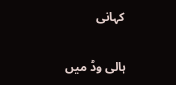کہانی

ہالی وڈ میں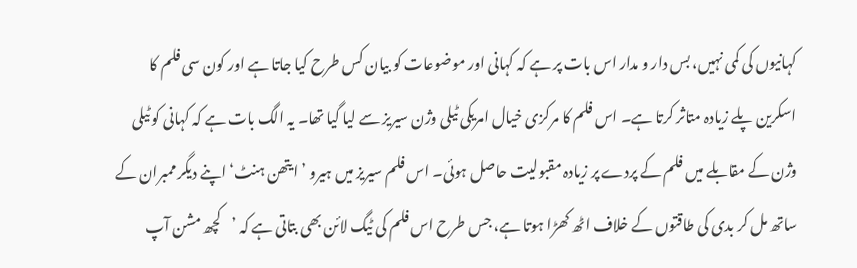کہانیوں کی کمی نہیں، بس دار و مدار اس بات پر ہے کہ کہانی اور موضوعات کو بیان کس طرح کیا جاتا ہے اور کون سی فلم کا اسکرین پلے زیادہ متاثر کرتا ہے۔ اس فلم کا مرکزی خیال امریکی ٹیلی وژن سیریز سے لیا گیا تھا۔ یہ الگ بات ہے کہ کہانی کو ٹیلی وژن کے مقابلے میں فلم کے پردے پر زیادہ مقبولیت حاصل ہوئی۔ اس فلم سیریز میں ہیرو ’ایتھن ہنٹ‘ اپنے دیگر ممبران کے ساتھ مل کر بدی کی طاقتوں کے خلاف اٹھ کھڑا ہوتا ہے، جس طرح اس فلم کی ٹیگ لائن بھی بتاتی ہے کہ ’کچھ مشن آپ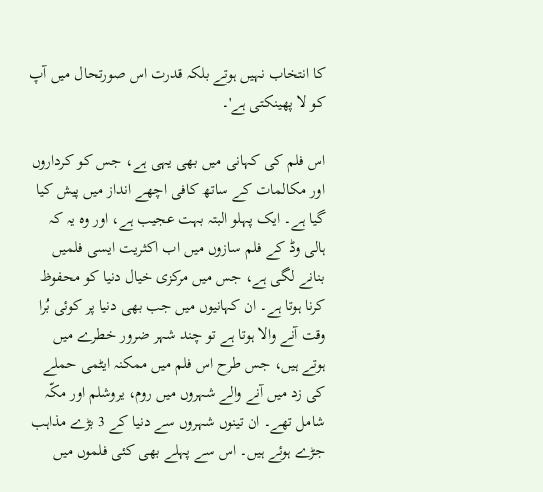کا انتخاب نہیں ہوتے بلکہ قدرت اس صورتحال میں آپ کو لا پھینکتی ہے'۔

اس فلم کی کہانی میں بھی یہی ہے، جس کو کرداروں اور مکالمات کے ساتھ کافی اچھے انداز میں پیش کیا گیا ہے۔ ایک پہلو البتہ بہت عجیب ہے، اور وہ یہ کہ ہالی وڈ کے فلم سازوں میں اب اکثریت ایسی فلمیں بنانے لگی ہے، جس میں مرکزی خیال دنیا کو محفوظ کرنا ہوتا ہے۔ ان کہانیوں میں جب بھی دنیا پر کوئی بُرا وقت آنے والا ہوتا ہے تو چند شہر ضرور خطرے میں ہوتے ہیں، جس طرح اس فلم میں ممکنہ ایٹمی حملے کی زد میں آنے والے شہروں میں روم، یروشلم اور مکّہ شامل تھے۔ ان تینوں شہروں سے دنیا کے 3 بڑے مذاہب جڑے ہوئے ہیں۔ اس سے پہلے بھی کئی فلموں میں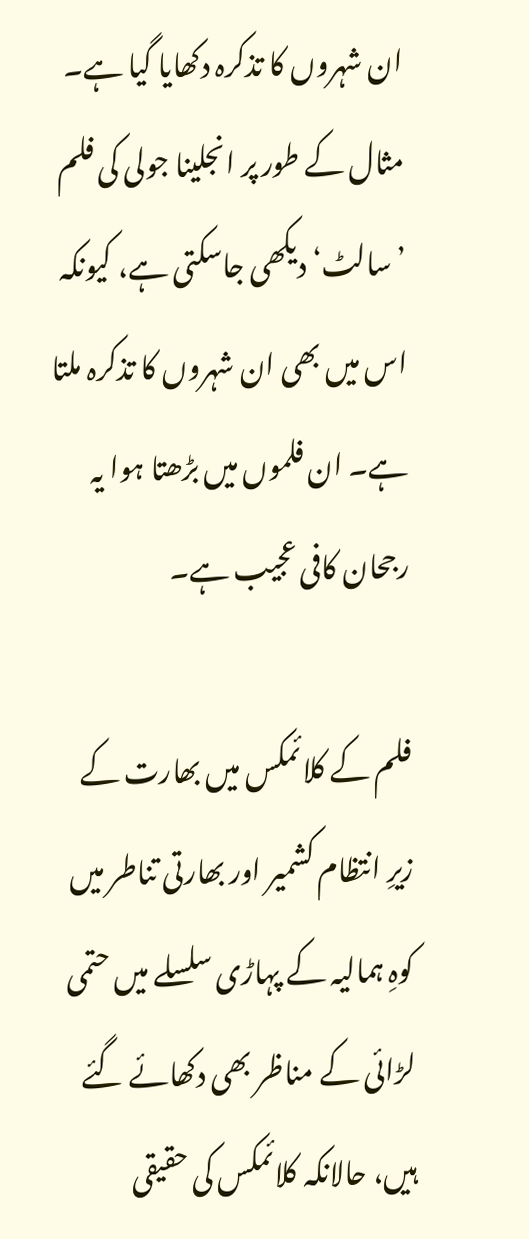ان شہروں کا تذکرہ دکھایا گیا ہے۔ مثال کے طور پر انجلینا جولی کی فلم ’سالٹ‘ دیکھی جاسکتی ہے، کیونکہ اس میں بھی ان شہروں کا تذکرہ ملتا ہے۔ ان فلموں میں بڑھتا ہوا یہ رجحان کافی عجیب ہے۔

فلم کے کلائمکس میں بھارت کے زیرِ انتظام کشمیر اور بھارتی تناطر میں کوہِ ہمالیہ کے پہاڑی سلسلے میں حتمی لڑائی کے مناظر بھی دکھائے گئے ہیں، حالانکہ کلائمکس کی حقیقی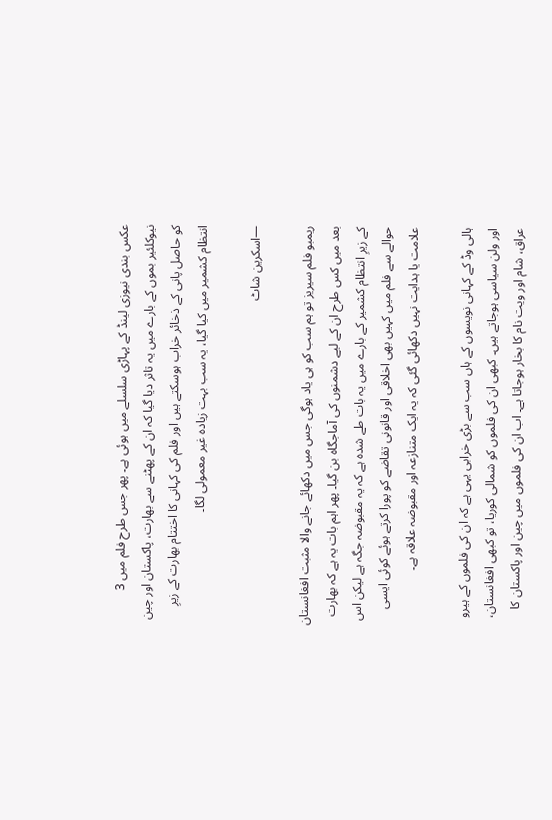عکس بندی نیوزی لینڈ کے پہاڑی سلسلے میں ہوئی ہے۔ پھر جس طرح فلم میں 3 نیوکلئیر بموں کے بارے میں یہ تاثر دیا گیا کہ ان کے پھٹنے سے بھارت، پاکستان اور چین کو حاصل پانی کے ذخائر خراب ہوسکتے ہیں اور فلم کی کہانی کا اختتام بھارت کے زیرِ انتظام کشمیر میں کیا گیا، یہ سب بہت زیادہ غیر معمولی لگا۔

—اسکرین شاٹ

ریمبو فلم سیریز تو ہم سب کو ہی یاد ہوگی جس میں دکھائے جانے والا مثبت افغانستان بعد میں کس طرح ان کے لیے دشمنوں کی آماجگاہ بن گیا۔ پھر اہم بات یہ ہے کہ بھارت کے زیرِ انتظام کشمیر کے بارے میں یہ بات طے شدہ ہے کہ یہ مقبوضہ جگہ ہے لیکن اس حوالے سے فلم میں کہیں بھی اخلاقی اور قانونی تقاضے کو پورا کرتے ہوئے کوئی ایسی علامت یا ہدایت نہیں دکھائی گئی کہ یہ ایک متنازعہ اور مقبوضہ علاقہ ہے۔

ہالی وڈ کے کہانی نویسوں کے ہاں سب سے بڑی خرابی یہی ہے کہ ان کی فلموں کے ہیرو اور ولن سیاسی ہوجاتے ہیں۔ کبھی ان کی فلموں کو شمالی کوریا، تو کبھی افغانستان، عراق، شام اور ویت نام کا بخار ہوجاتا ہے۔ اب ان کی فلموں میں چین اور پاکستان کا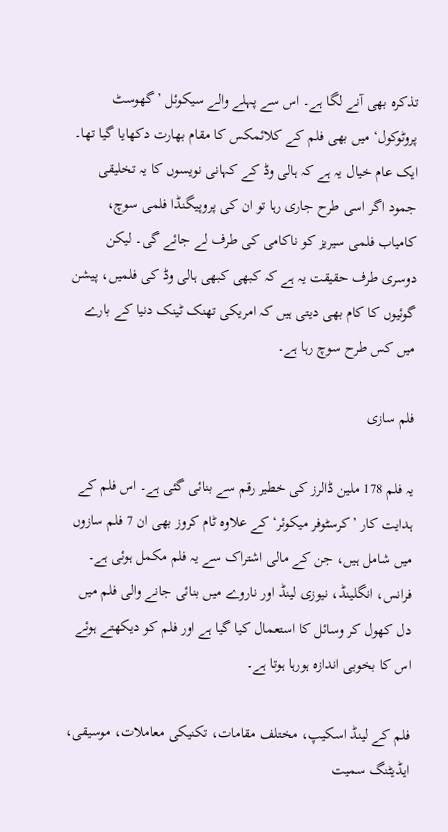تذکرہ بھی آنے لگا ہے۔ اس سے پہلے والے سیکوئل ’گھوسٹ پروٹوکول‘ میں بھی فلم کے کلائمکس کا مقام بھارت دکھایا گیا تھا۔ ایک عام خیال یہ ہے کہ ہالی وڈ کے کہانی نویسوں کا یہ تخلیقی جمود اگر اسی طرح جاری رہا تو ان کی پروپیگنڈا فلمی سوچ، کامیاب فلمی سیریز کو ناکامی کی طرف لے جائے گی۔ لیکن دوسری طرف حقیقت یہ ہے کہ کبھی کبھی ہالی وڈ کی فلمیں، پیشن گوئیوں کا کام بھی دیتی ہیں کہ امریکی تھنک ٹینک دنیا کے بارے میں کس طرح سوچ رہا ہے۔

فلم سازی

یہ فلم 178 ملین ڈالرز کی خطیر رقم سے بنائی گئی ہے۔ اس فلم کے ہدایت کار ’کرسٹوفر میکوئر‘ کے علاوہ ٹام کروز بھی ان 7 فلم سازوں میں شامل ہیں، جن کے مالی اشتراک سے یہ فلم مکمل ہوئی ہے۔ فرانس، انگلینڈ، نیوزی لینڈ اور ناروے میں بنائی جانے والی فلم میں دل کھول کر وسائل کا استعمال کیا گیا ہے اور فلم کو دیکھتے ہوئے اس کا بخوبی اندازہ ہورہا ہوتا ہے۔

فلم کے لینڈ اسکیپ، مختلف مقامات، تکنیکی معاملات، موسیقی، ایڈیٹنگ سمیت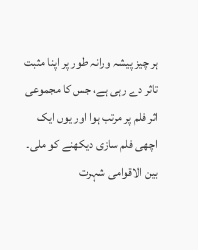ہر چیز پیشہ ورانہ طور پر اپنا مثبت تاثر دے رہی ہے، جس کا مجموعی اثر فلم پر مرتب ہوا اور یوں ایک اچھی فلم سازی دیکھنے کو ملی۔ بین الاقوامی شہرت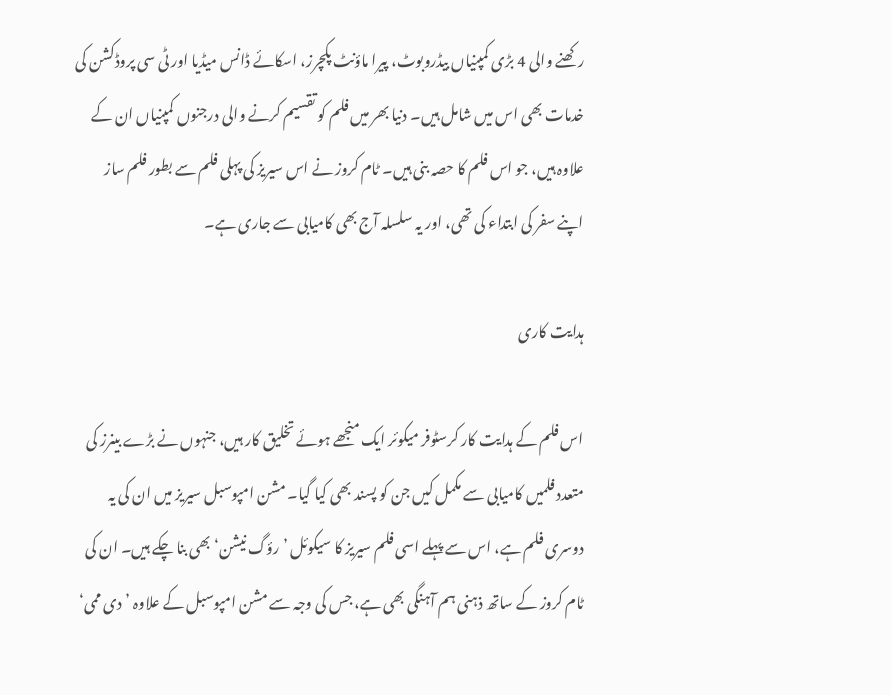رکھنے والی 4 بڑی کمپنیاں بیڈروبوٹ، پیرا ماؤنٹ پکچرز، اسکائے ڈانس میڈیا اور ٹی سی پروڈکشن کی خدمات بھی اس میں شامل ہیں۔ دنیا بھر میں فلم کو تقسیم کرنے والی درجنوں کمپنیاں ان کے علاوہ ہیں، جو اس فلم کا حصہ بنی ہیں۔ ٹام کروز نے اس سیریز کی پہلی فلم سے بطور فلم ساز اپنے سفر کی ابتداء کی تھی، اور یہ سلسلہ آج بھی کامیابی سے جاری ہے۔

ہدایت کاری

اس فلم کے ہدایت کار کرسٹوفر میکوئر ایک منجھے ہوئے تخلیق کار ہیں، جنہوں نے بڑے بینرز کی متعدد فلمیں کامیابی سے مکمل کیں جن کو پسند بھی کیا گیا۔ مشن امپوسبل سیریز میں ان کی یہ دوسری فلم ہے، اس سے پہلے اسی فلم سیریز کا سیکوئل ’رؤگ نیشن‘ بھی بنا چکے ہیں۔ ان کی ٹام کروز کے ساتھ ذہنی ہم آہنگی بھی ہے، جس کی وجہ سے مشن امپوسبل کے علاوہ ’دی ممی‘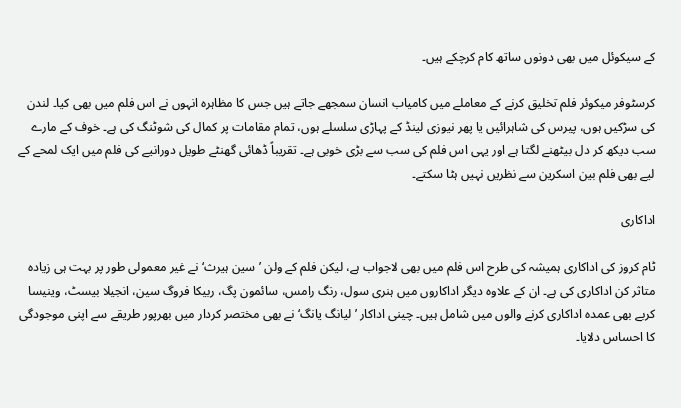کے سیکوئل میں بھی دونوں ساتھ کام کرچکے ہیں۔

کرسٹوفر میکوئر فلم تخلیق کرنے کے معاملے میں کامیاب انسان سمجھے جاتے ہیں جس کا مظاہرہ انہوں نے اس فلم میں بھی کیا۔ لندن کی سڑکیں ہوں، پیرس کی شاہرائیں یا پھر نیوزی لینڈ کے پہاڑی سلسلے ہوں، تمام مقامات پر کمال کی شوٹنگ کی ہے۔ خوف کے مارے سب دیکھ کر دل بیٹھنے لگتا ہے اور یہی اس فلم کی سب سے بڑی خوبی ہے۔ تقریباً ڈھائی گھنٹے طویل دورانیے کی فلم میں ایک لمحے کے لیے بھی فلم بین اسکرین سے نظریں نہیں ہٹا سکتے۔

اداکاری

ٹام کروز کی اداکاری ہمیشہ کی طرح اس فلم میں بھی لاجواب ہے، لیکن فلم کے ولن ’سین ہیرث‘ نے غیر معمولی طور پر بہت ہی زیادہ متاثر کن اداکاری کی ہے۔ ان کے علاوہ دیگر اداکاروں میں ہنری سول، رنگ رامس، سائمون پگ، ربیکا فروگ سین، انجیلا بیسٹ، وینیسا کربے بھی عمدہ اداکاری کرنے والوں میں شامل ہیں۔ چینی اداکار ’لیانگ یانگ‘ نے بھی مختصر کردار میں بھرپور طریقے سے اپنی موجودگی کا احساس دلایا۔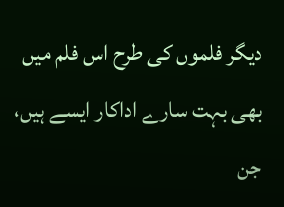دیگر فلموں کی طرح اس فلم میں بھی بہت سارے اداکار ایسے ہیں، جن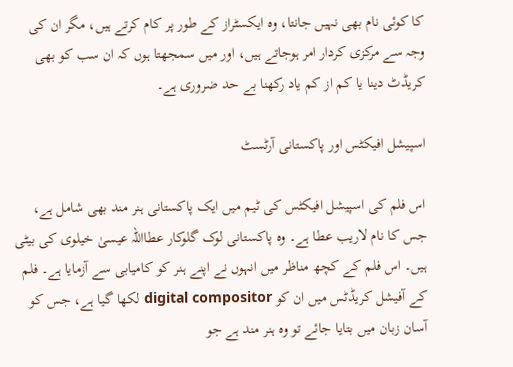کا کوئی نام بھی نہیں جانتا، وہ ایکسٹراز کے طور پر کام کرتے ہیں، مگر ان کی وجہ سے مرکزی کردار امر ہوجاتے ہیں، اور میں سمجھتا ہوں کہ ان سب کو بھی کریڈٹ دینا یا کم از کم یاد رکھنا بے حد ضروری ہے۔

اسپیشل افیکٹس اور پاکستانی آرٹسٹ

اس فلم کی اسپیشل افیکٹس کی ٹیم میں ایک پاکستانی ہنر مند بھی شامل ہے، جس کا نام لاریب عطا ہے۔ وہ پاکستانی لوک گلوکار عطااللہ عیسیٰ خیلوی کی بیٹی ہیں۔ اس فلم کے کچھ مناظر میں انہوں نے اپنے ہنر کو کامیابی سے آزمایا ہے۔ فلم کے آفیشل کریڈٹس میں ان کو digital compositor لکھا گیا ہے، جس کو آسان زبان میں بتایا جائے تو وہ ہنر مند ہے جو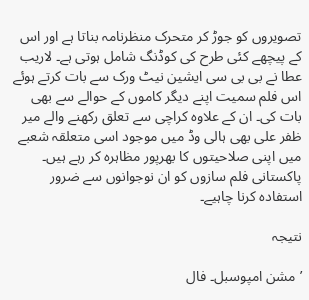تصویروں کو جوڑ کر متحرک منظرنامہ بناتا ہے اور اس کے پیچھے کئی طرح کی کوڈنگ شامل ہوتی ہے۔ لاریب عطا نے بی بی سی ایشین نیٹ ورک سے بات کرتے ہوئے اس فلم سمیت اپنے دیگر کاموں کے حوالے سے بھی بات کی۔ ان کے علاوہ کراچی سے تعلق رکھنے والے میر ظفر علی بھی ہالی وڈ میں موجود اسی متعلقہ شعبے میں اپنی صلاحیتوں کا بھرپور مظاہرہ کر رہے ہیں۔ پاکستانی فلم سازوں کو ان نوجوانوں سے ضرور استفادہ کرنا چاہیے۔

نتیجہ

’مشن امپوسبل۔ فال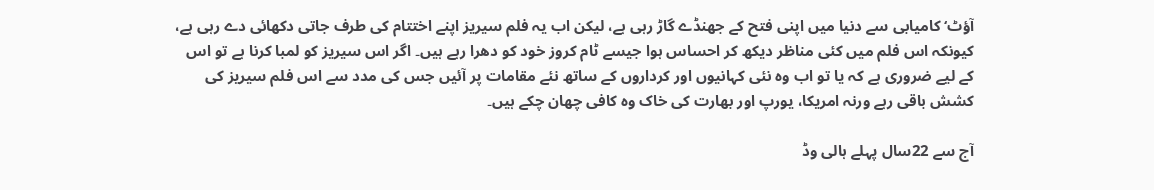آؤٹ‘ کامیابی سے دنیا میں اپنی فتح کے جھنڈے گاڑ رہی ہے، لیکن اب یہ فلم سیریز اپنے اختتام کی طرف جاتی دکھائی دے رہی ہے، کیونکہ اس فلم میں کئی مناظر دیکھ کر احساس ہوا جیسے ٹام کروز خود کو دھرا رہے ہیں۔ اگر اس سیریز کو لمبا کرنا ہے تو اس کے لیے ضروری ہے کہ یا تو اب وہ نئی کہانیوں اور کرداروں کے ساتھ نئے مقامات پر آئیں جس کی مدد سے اس فلم سیریز کی کشش باقی رہے ورنہ امریکا، یورپ اور بھارت کی خاک وہ کافی چھان چکے ہیں۔

آج سے 22سال پہلے ہالی وڈ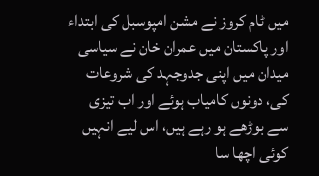میں ٹام کروز نے مشن امپوسبل کی ابتداء اور پاکستان میں عمران خان نے سیاسی میدان میں اپنی جدوجہد کی شروعات کی، دونوں کامیاب ہوئے اور اب تیزی سے بوڑھے ہو رہے ہیں، اس لیے انہیں کوئی اچھا سا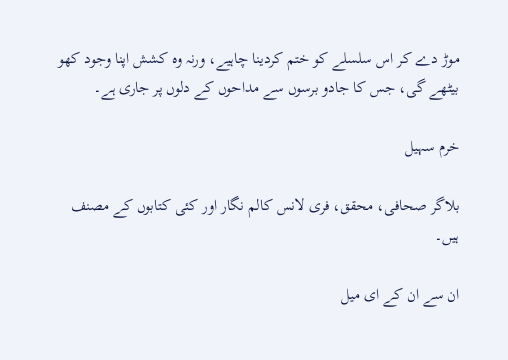موڑ دے کر اس سلسلے کو ختم کردینا چاہیے، ورنہ وہ کشش اپنا وجود کھو بیٹھے گی، جس کا جادو برسوں سے مداحوں کے دلوں پر جاری ہے۔

خرم سہیل

بلاگر صحافی، محقق، فری لانس کالم نگار اور کئی کتابوں کے مصنف ہیں۔

ان سے ان کے ای میل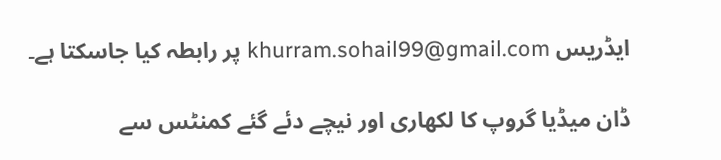ایڈریس khurram.sohail99@gmail.com پر رابطہ کیا جاسکتا ہے۔

ڈان میڈیا گروپ کا لکھاری اور نیچے دئے گئے کمنٹس سے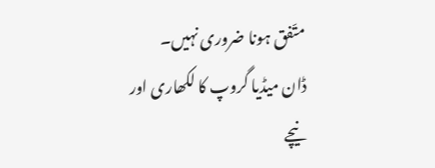متّفق ہونا ضروری نہیں۔
ڈان میڈیا گروپ کا لکھاری اور نیچے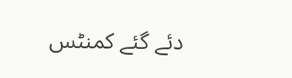دئے گئے کمنٹس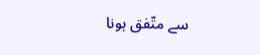سے متّفق ہونا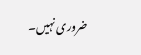ضروری نہیں۔